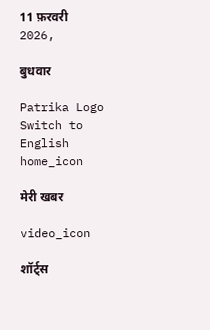11 फ़रवरी 2026,

बुधवार

Patrika Logo
Switch to English
home_icon

मेरी खबर

video_icon

शॉर्ट्स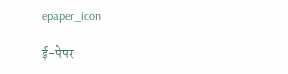epaper_icon

ई-पेपर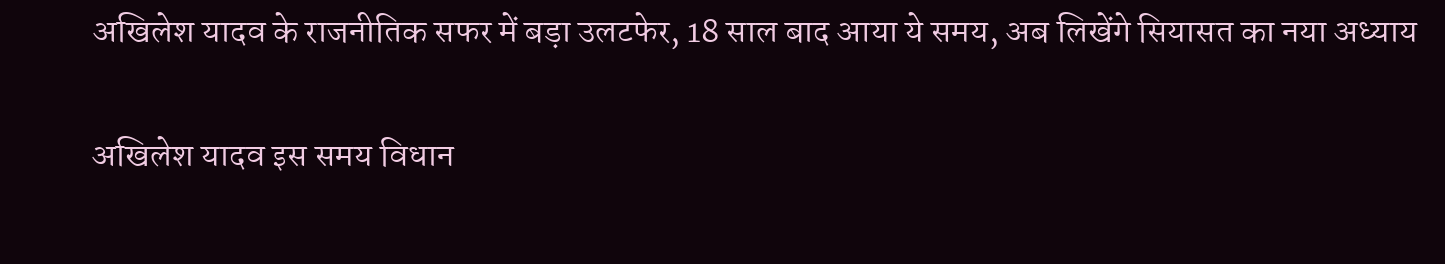अखिलेश यादव के राजनीतिक सफर में बड़ा उलटफेर, 18 साल बाद आया ये समय, अब लिखेंगे सियासत का नया अध्याय

अखिलेश यादव इस समय विधान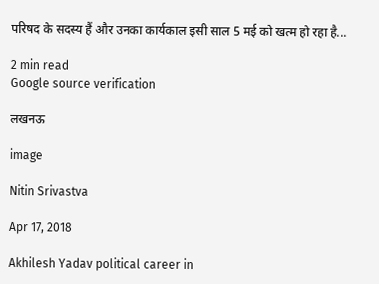परिषद के सदस्य हैं और उनका कार्यकाल इसी साल 5 मई को खत्म हो रहा है...

2 min read
Google source verification

लखनऊ

image

Nitin Srivastva

Apr 17, 2018

Akhilesh Yadav political career in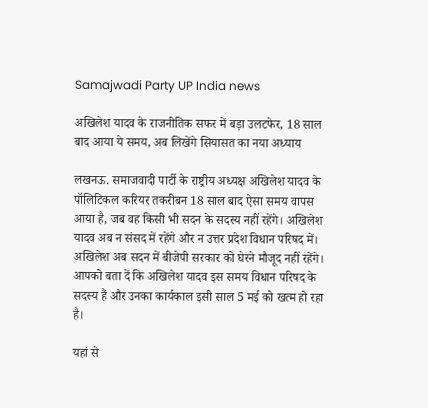Samajwadi Party UP India news

अखिलेश यादव के राजनीतिक सफर में बड़ा उलटफेर, 18 साल बाद आया ये समय, अब लिखेंगे सियासत का नया अध्याय

लखनऊ. समाजवादी पार्टी के राष्ट्रीय अध्यक्ष अखिलेश यादव के पॉलिटिकल करियर तकरीबन 18 साल बाद ऐसा समय वापस आया है, जब वह किसी भी सदन के सदस्य नहीं रहेंगे। अखिलेश यादव अब न संसद में रहेंगे और न उत्तर प्रदेश विधान परिषद में। अखिलेश अब सदन में बीजेपी सरकार को घेरने मौजूद नहीं रहेंगे। आपको बता दें कि अखिलेश यादव इस समय विधान परिषद के सदस्य हैं और उनका कार्यकाल इसी साल 5 मई को खत्म हो रहा है।

यहां से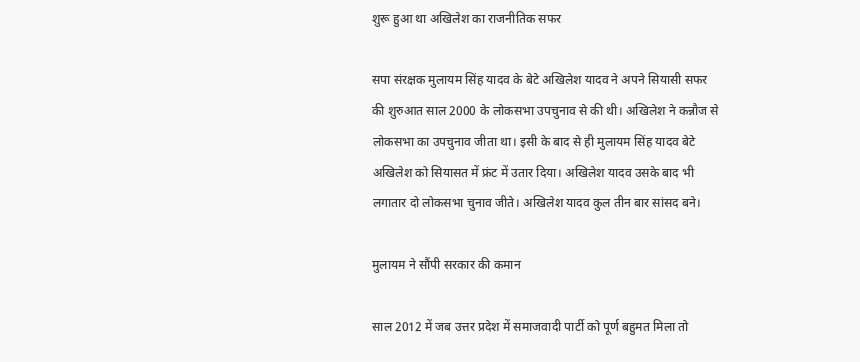शुरू हुआ था अखिलेश का राजनीतिक सफर

सपा संरक्षक मुलायम सिंह यादव के बेटे अखिलेश यादव ने अपने सियासी सफर की शुरुआत साल 2000 के लोकसभा उपचुनाव से की थी। अखिलेश ने कन्नौज से लोकसभा का उपचुनाव जीता था। इसी के बाद से ही मुलायम सिंह यादव बेटे अखिलेश को सियासत में फ्रंट में उतार दिया। अखिलेश यादव उसके बाद भी लगातार दो लोकसभा चुनाव जीते। अखिलेश यादव कुल तीन बार सांसद बने।

मुलायम ने सौंपी सरकार की कमान

साल 2012 में जब उत्तर प्रदेश में समाजवादी पार्टी को पूर्ण बहुमत मिला तो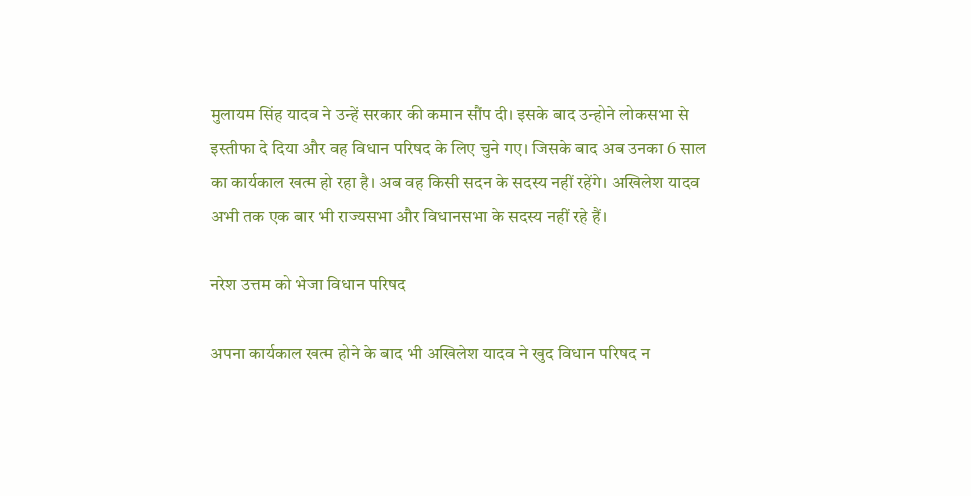मुलायम सिंह यादव ने उन्हें सरकार की कमान सौंप दी। इसके बाद उन्होने लोकसभा से इस्तीफा दे दिया और वह विधान परिषद के लिए चुने गए। जिसके बाद अब उनका 6 साल का कार्यकाल खत्म हो रहा है। अब वह किसी सदन के सदस्य नहीं रहेंगे। अखिलेश यादव अभी तक एक बार भी राज्यसभा और विधानसभा के सदस्य नहीं रहे हैं।

नरेश उत्तम को भेजा विधान परिषद

अपना कार्यकाल खत्म होने के बाद भी अखिलेश यादव ने खुद विधान परिषद न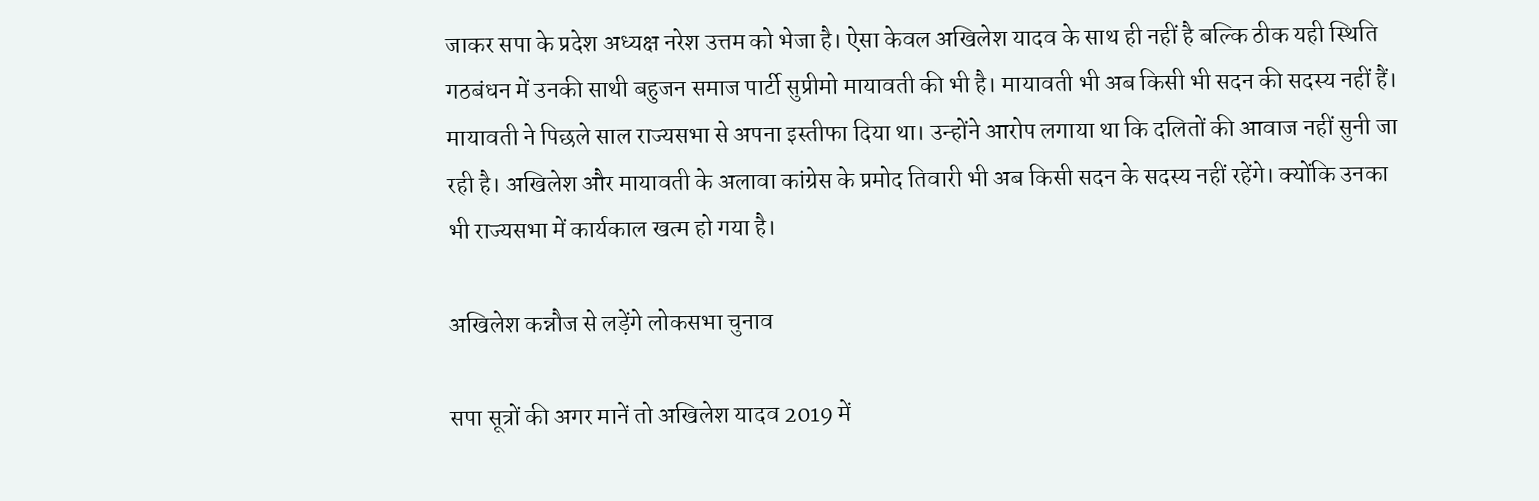जाकर सपा के प्रदेश अध्यक्ष नरेश उत्तम को भेजा है। ऐसा केवल अखिलेश यादव के साथ ही नहीं है बल्कि ठीक यही स्थिति गठबंधन में उनकी साथी बहुजन समाज पार्टी सुप्रीमो मायावती की भी है। मायावती भी अब किसी भी सदन की सदस्य नहीं हैं। मायावती ने पिछले साल राज्यसभा से अपना इस्तीफा दिया था। उन्होंने आरोप लगाया था कि दलितों की आवाज नहीं सुनी जा रही है। अखिलेश और मायावती के अलावा कांग्रेस के प्रमोद तिवारी भी अब किसी सदन के सदस्य नहीं रहेंगे। क्योंकि उनका भी राज्यसभा में कार्यकाल खत्म हो गया है।

अखिलेश कन्नौज से लड़ेंगे लोकसभा चुनाव

सपा सूत्रों की अगर मानें तो अखिलेश यादव 2019 में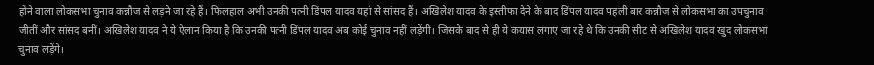होने वाला लोकसभा चुनाव कन्नौज से लड़ने जा रहे हैं। फिलहाल अभी उनकी पत्नी डिंपल यादव यहां से सांसद हैं। अखिलेश यादव के इस्तीफा देने के बाद डिंपल यादव पहली बार कन्नौज से लोकसभा का उपचुनाव जीतीं और सांसद बनीं। अखिलेश यादव ने ये ऐलान किया है कि उनकी पत्नी डिंपल यादव अब कोई चुनाव नहीं लड़ेंगी। जिसके बाद से ही ये कयास लगाए जा रहे थे कि उनकी सीट से अखिलेश यादव खुद लोकसभा चुनाव लड़ेंगे।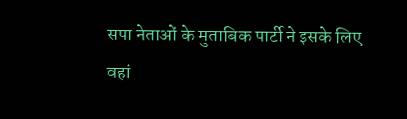सपा नेताओं के मुताबिक पार्टी ने इसके लिए वहां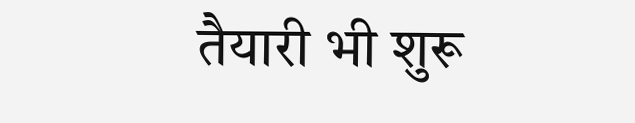तैयारी भी शुरू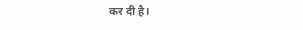कर दी है।